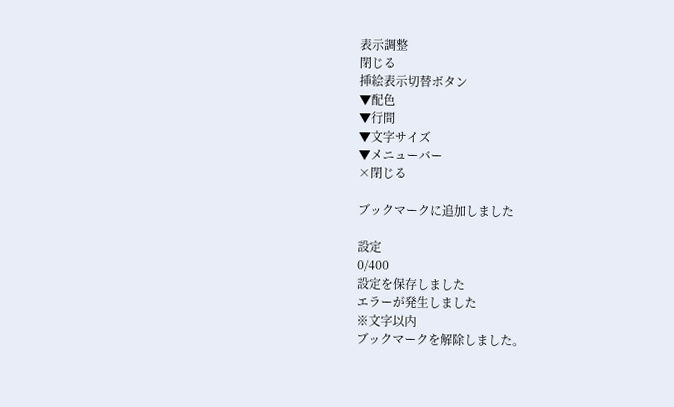表示調整
閉じる
挿絵表示切替ボタン
▼配色
▼行間
▼文字サイズ
▼メニューバー
×閉じる

ブックマークに追加しました

設定
0/400
設定を保存しました
エラーが発生しました
※文字以内
ブックマークを解除しました。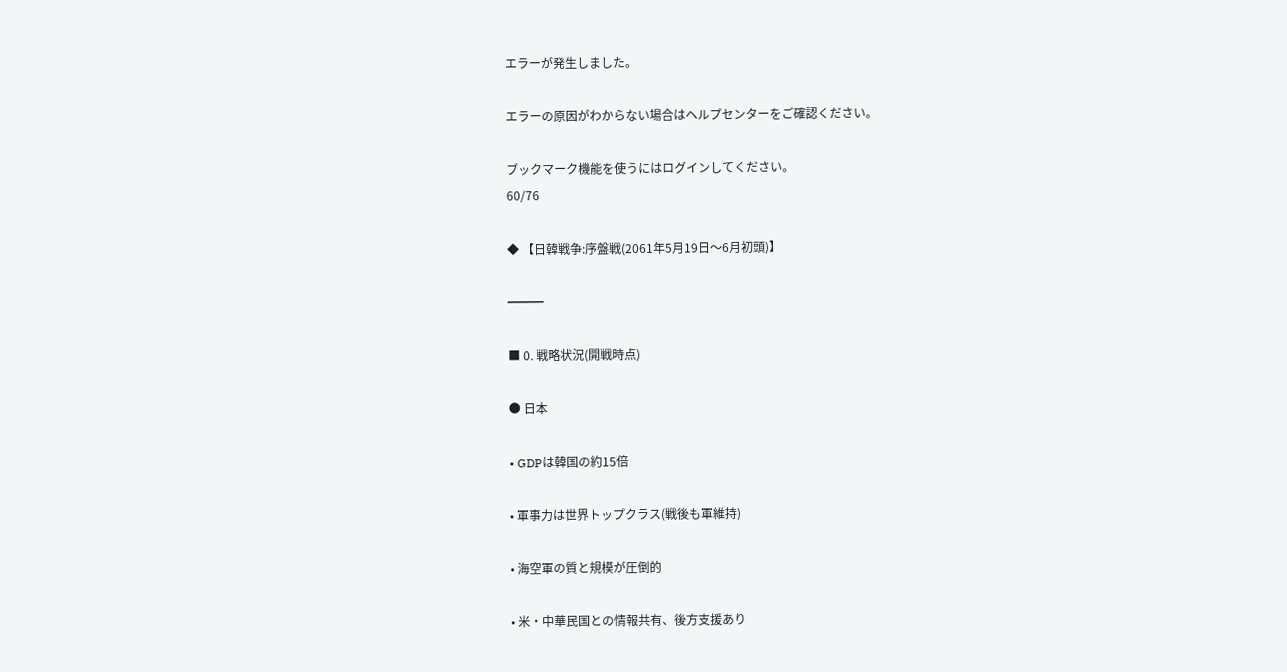エラーが発生しました。

エラーの原因がわからない場合はヘルプセンターをご確認ください。

ブックマーク機能を使うにはログインしてください。
60/76

◆ 【日韓戦争:序盤戦(2061年5月19日〜6月初頭)】

━━━

■ 0. 戦略状況(開戦時点)

● 日本

• GDPは韓国の約15倍

• 軍事力は世界トップクラス(戦後も軍維持)

• 海空軍の質と規模が圧倒的

• 米・中華民国との情報共有、後方支援あり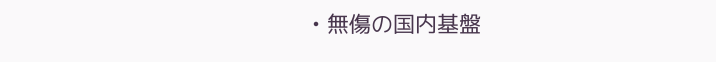• 無傷の国内基盤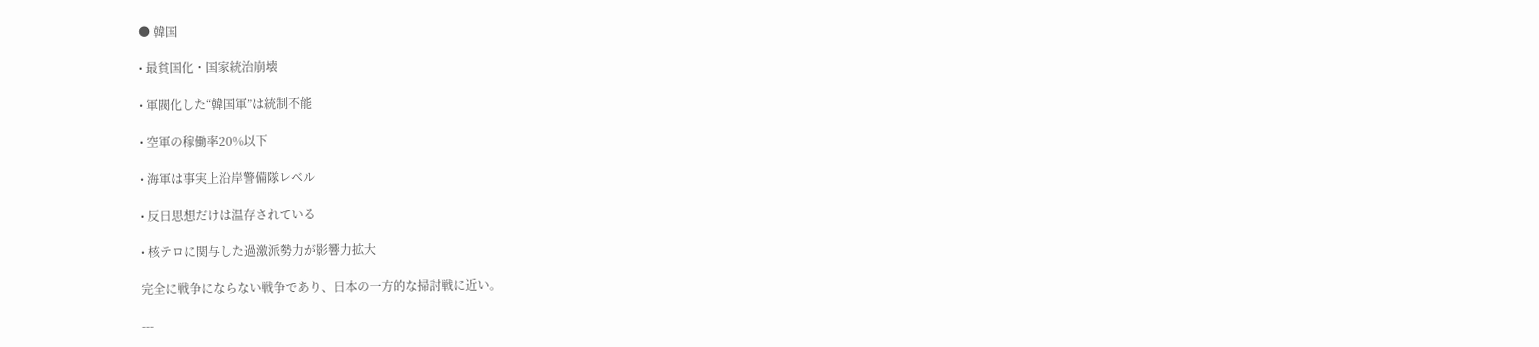● 韓国

• 最貧国化・国家統治崩壊

• 軍閥化した“韓国軍”は統制不能

• 空軍の稼働率20%以下

• 海軍は事実上沿岸警備隊レベル

• 反日思想だけは温存されている

• 核テロに関与した過激派勢力が影響力拡大

完全に戦争にならない戦争であり、日本の一方的な掃討戦に近い。

---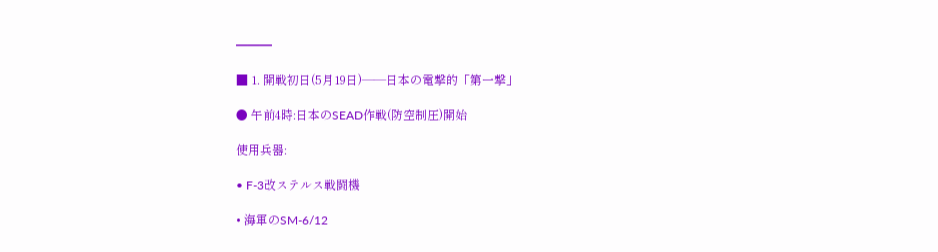━━━

■ 1. 開戦初日(5月19日)――日本の電撃的「第一撃」

● 午前4時:日本のSEAD作戦(防空制圧)開始

使用兵器:

• F-3改ステルス戦闘機

• 海軍のSM-6/12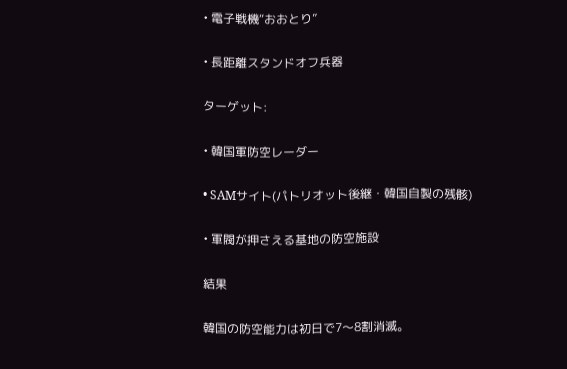• 電子戦機“おおとり”

• 長距離スタンドオフ兵器

ターゲット:

• 韓国軍防空レーダー

• SAMサイト(パトリオット後継・韓国自製の残骸)

• 軍閥が押さえる基地の防空施設

結果

韓国の防空能力は初日で7〜8割消滅。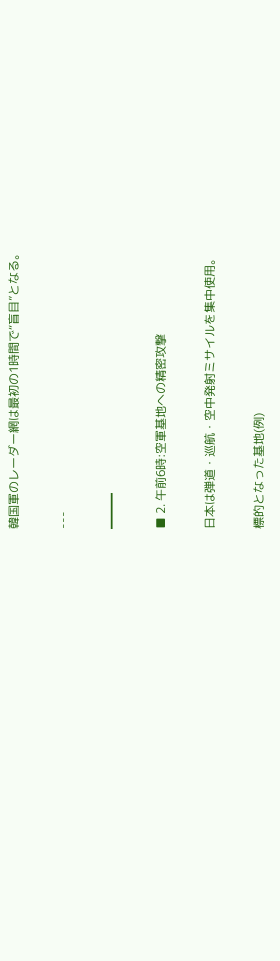韓国軍のレーダー網は最初の1時間で“盲目”となる。

---

━━━

■ 2. 午前6時:空軍基地への精密攻撃

日本は弾道・巡航・空中発射ミサイルを集中使用。

標的となった基地(例)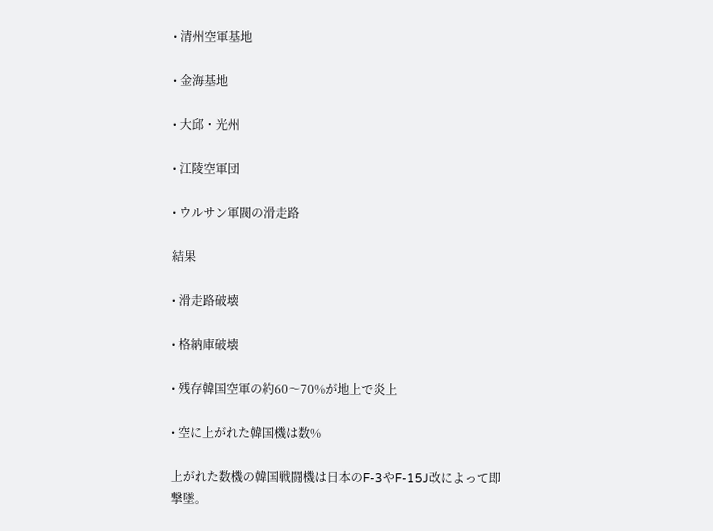• 清州空軍基地

• 金海基地

• 大邱・光州

• 江陵空軍団

• ウルサン軍閥の滑走路

結果

• 滑走路破壊

• 格納庫破壊

• 残存韓国空軍の約60〜70%が地上で炎上

• 空に上がれた韓国機は数%

上がれた数機の韓国戦闘機は日本のF-3やF-15J改によって即撃墜。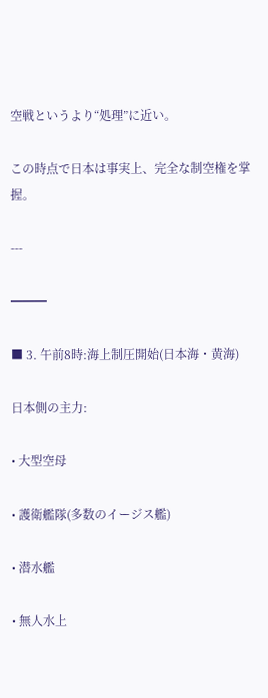空戦というより“処理”に近い。

この時点で日本は事実上、完全な制空権を掌握。

---

━━━

■ 3. 午前8時:海上制圧開始(日本海・黄海)

日本側の主力:

• 大型空母

• 護衛艦隊(多数のイージス艦)

• 潜水艦

• 無人水上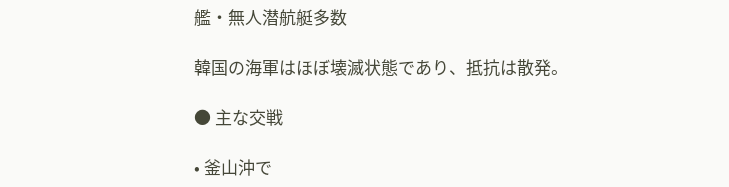艦・無人潜航艇多数

韓国の海軍はほぼ壊滅状態であり、抵抗は散発。

● 主な交戦

• 釜山沖で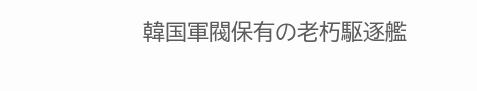韓国軍閥保有の老朽駆逐艦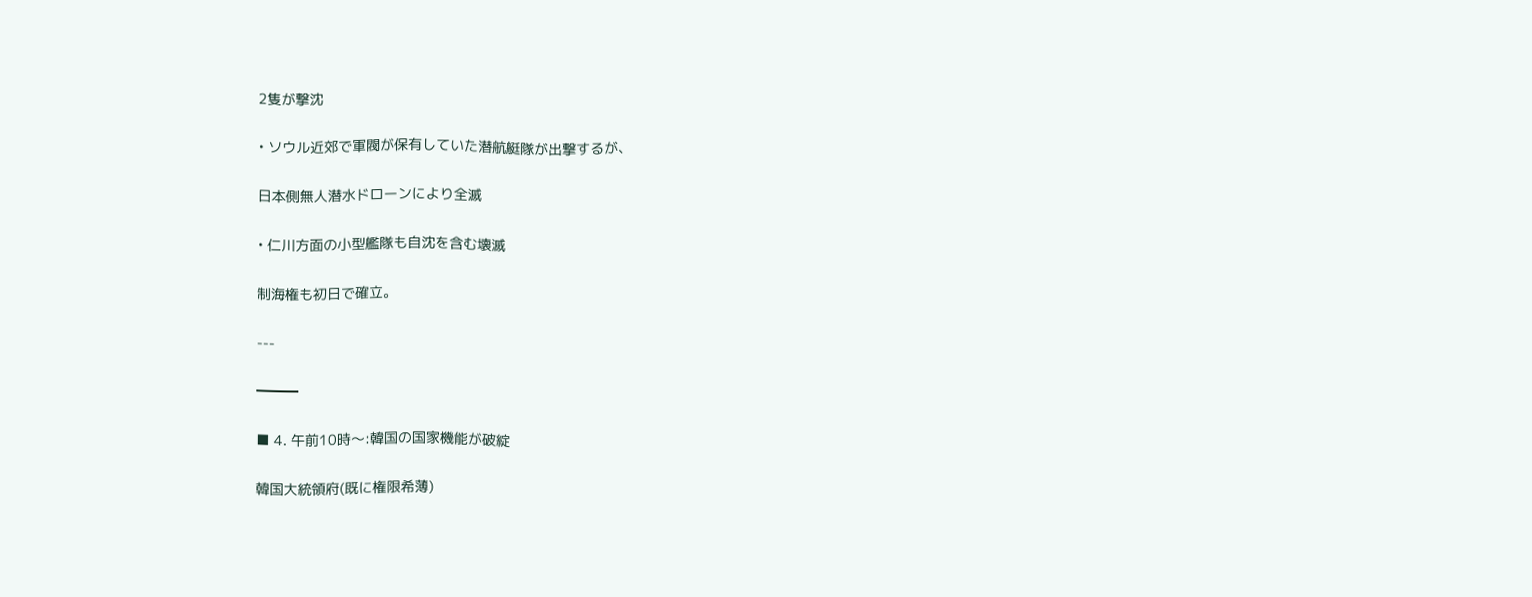2隻が撃沈

• ソウル近郊で軍閥が保有していた潜航艇隊が出撃するが、

日本側無人潜水ドローンにより全滅

• 仁川方面の小型艦隊も自沈を含む壊滅

制海権も初日で確立。

---

━━━

■ 4. 午前10時〜:韓国の国家機能が破綻

韓国大統領府(既に権限希薄)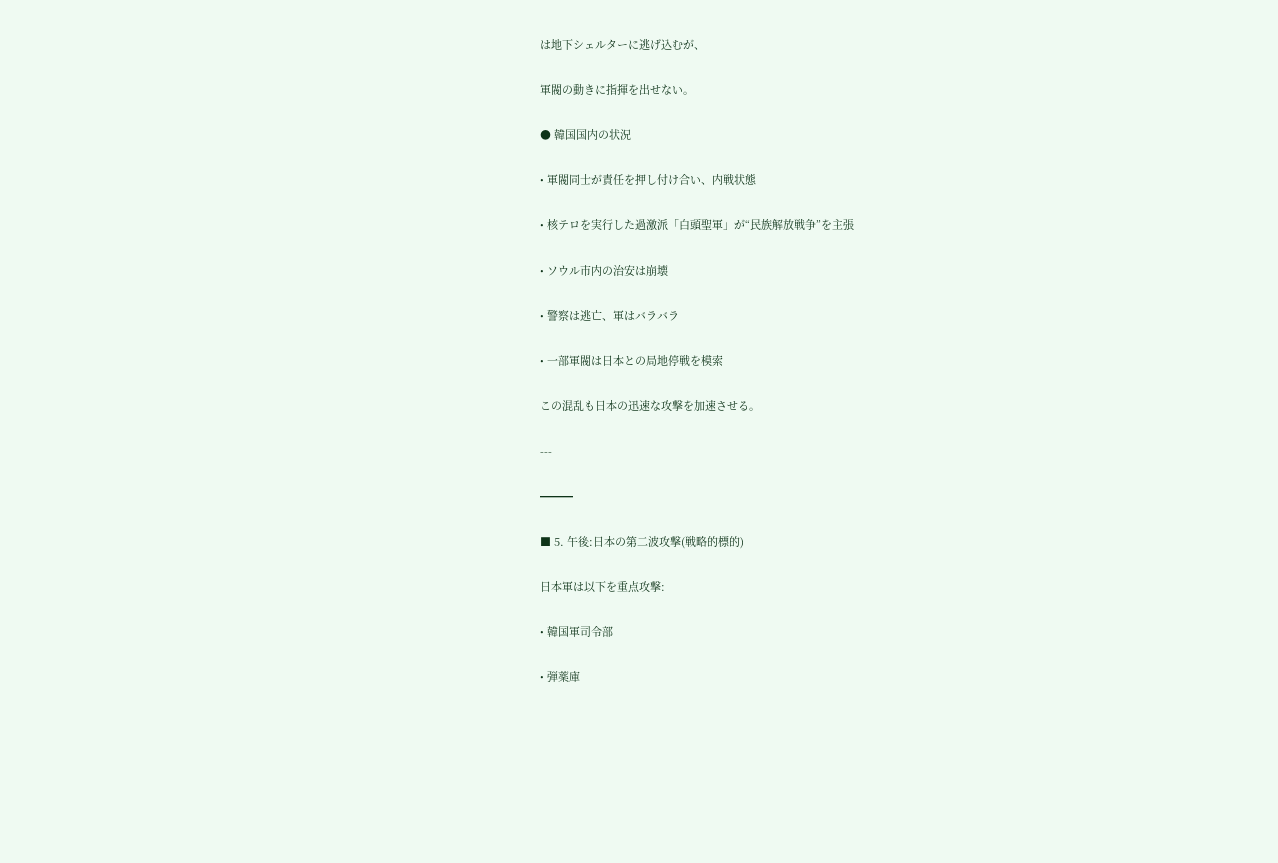は地下シェルターに逃げ込むが、

軍閥の動きに指揮を出せない。

● 韓国国内の状況

• 軍閥同士が責任を押し付け合い、内戦状態

• 核テロを実行した過激派「白頭聖軍」が“民族解放戦争”を主張

• ソウル市内の治安は崩壊

• 警察は逃亡、軍はバラバラ

• 一部軍閥は日本との局地停戦を模索

この混乱も日本の迅速な攻撃を加速させる。

---

━━━

■ 5. 午後:日本の第二波攻撃(戦略的標的)

日本軍は以下を重点攻撃:

• 韓国軍司令部

• 弾薬庫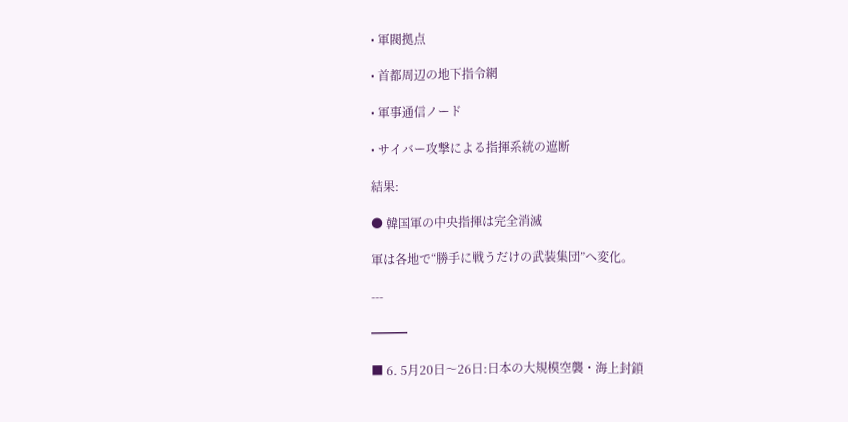• 軍閥拠点

• 首都周辺の地下指令網

• 軍事通信ノード

• サイバー攻撃による指揮系統の遮断

結果:

● 韓国軍の中央指揮は完全消滅

軍は各地で“勝手に戦うだけの武装集団”へ変化。

---

━━━

■ 6. 5月20日〜26日:日本の大規模空襲・海上封鎖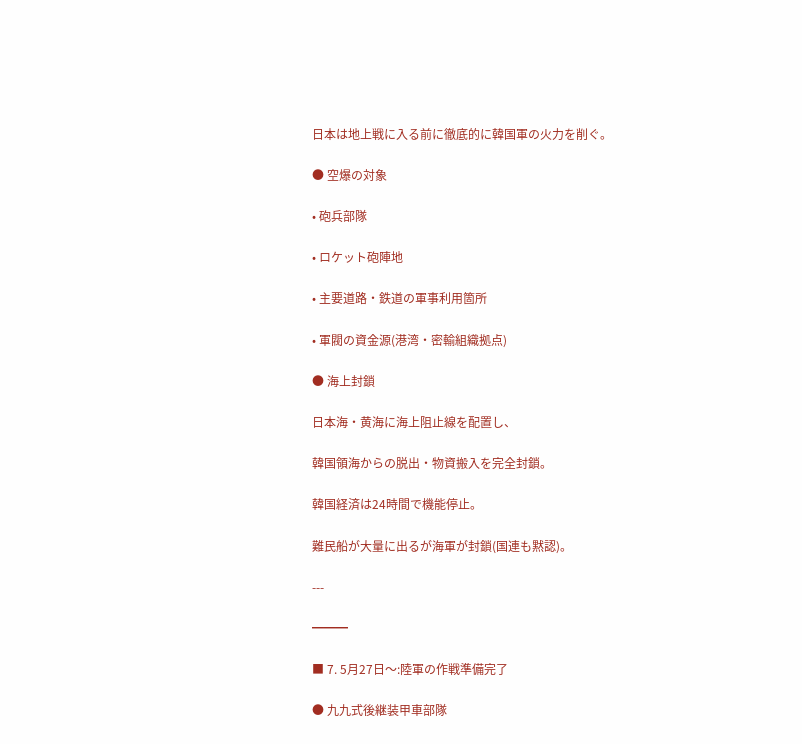日本は地上戦に入る前に徹底的に韓国軍の火力を削ぐ。

● 空爆の対象

• 砲兵部隊

• ロケット砲陣地

• 主要道路・鉄道の軍事利用箇所

• 軍閥の資金源(港湾・密輸組織拠点)

● 海上封鎖

日本海・黄海に海上阻止線を配置し、

韓国領海からの脱出・物資搬入を完全封鎖。

韓国経済は24時間で機能停止。

難民船が大量に出るが海軍が封鎖(国連も黙認)。

---

━━━

■ 7. 5月27日〜:陸軍の作戦準備完了

● 九九式後継装甲車部隊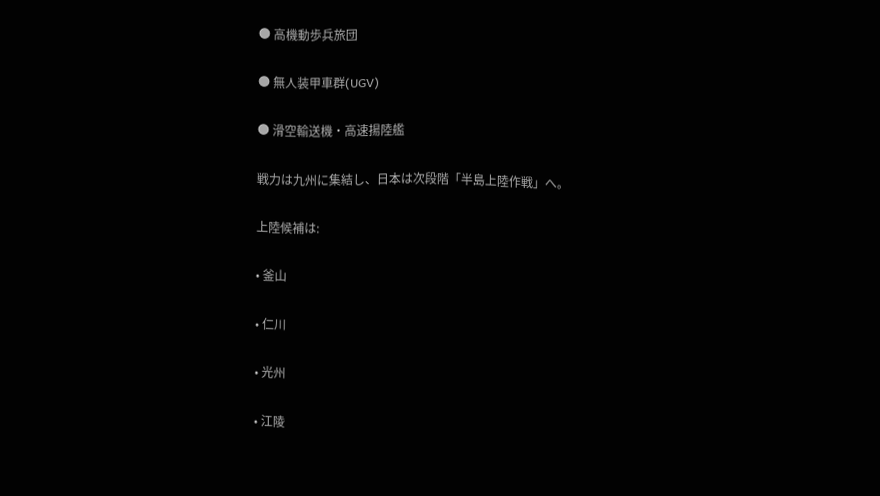● 高機動歩兵旅団

● 無人装甲車群(UGV)

● 滑空輸送機・高速揚陸艦

戦力は九州に集結し、日本は次段階「半島上陸作戦」へ。

上陸候補は:

• 釜山

• 仁川

• 光州

• 江陵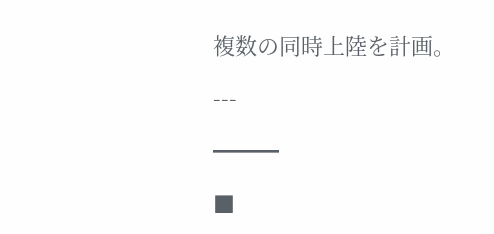複数の同時上陸を計画。

---

━━━

■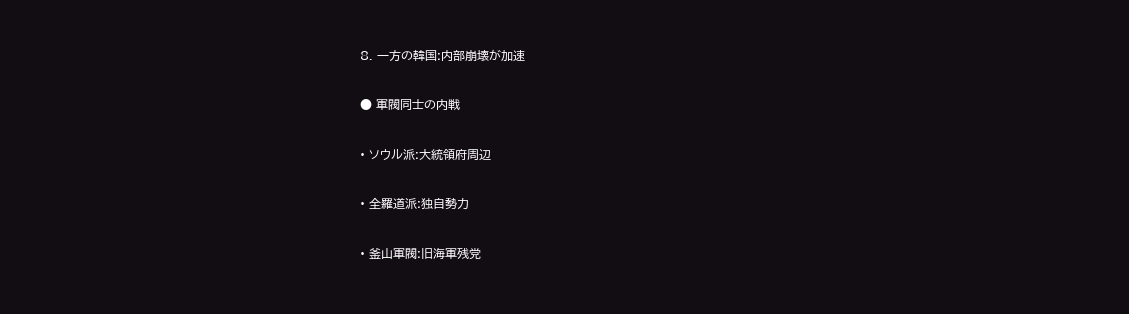8. 一方の韓国:内部崩壊が加速

● 軍閥同士の内戦

• ソウル派:大統領府周辺

• 全羅道派:独自勢力

• 釜山軍閥:旧海軍残党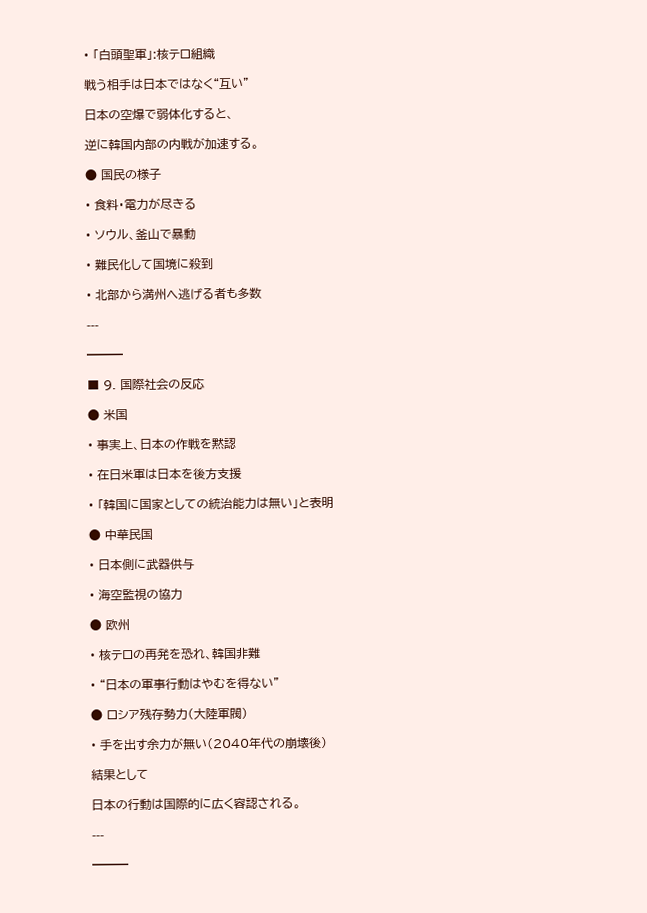• 「白頭聖軍」:核テロ組織

戦う相手は日本ではなく“互い”

日本の空爆で弱体化すると、

逆に韓国内部の内戦が加速する。

● 国民の様子

• 食料・電力が尽きる

• ソウル、釜山で暴動

• 難民化して国境に殺到

• 北部から満州へ逃げる者も多数

---

━━━

■ 9. 国際社会の反応

● 米国

• 事実上、日本の作戦を黙認

• 在日米軍は日本を後方支援

• 「韓国に国家としての統治能力は無い」と表明

● 中華民国

• 日本側に武器供与

• 海空監視の協力

● 欧州

• 核テロの再発を恐れ、韓国非難

• “日本の軍事行動はやむを得ない”

● ロシア残存勢力(大陸軍閥)

• 手を出す余力が無い(2040年代の崩壊後)

結果として

日本の行動は国際的に広く容認される。

---

━━━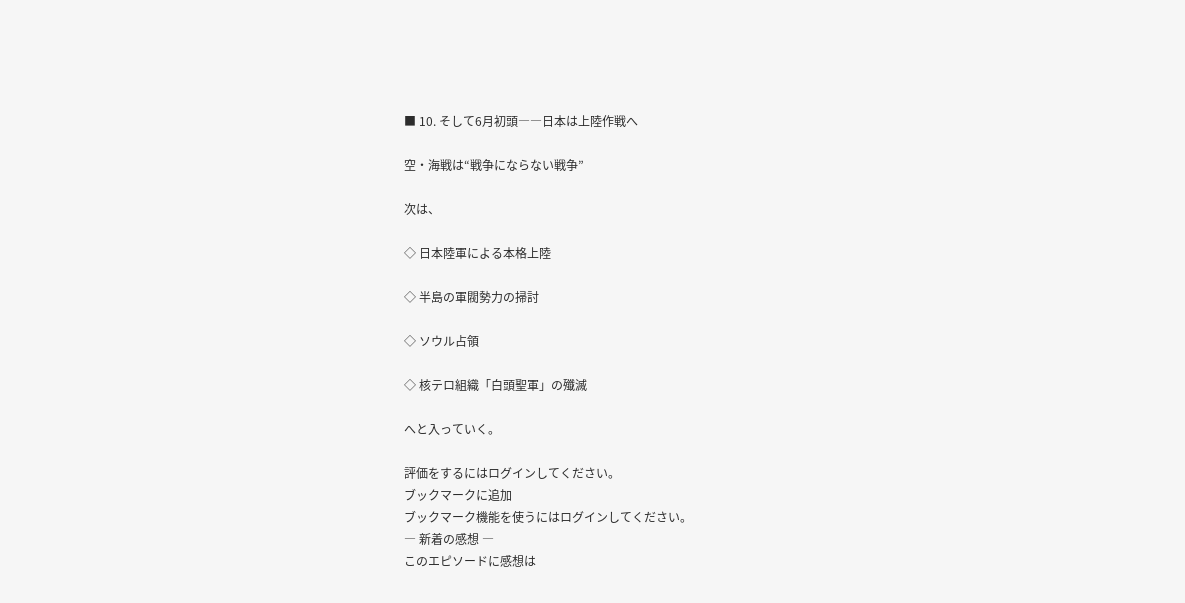■ 10. そして6月初頭――日本は上陸作戦へ

空・海戦は“戦争にならない戦争”

次は、

◇ 日本陸軍による本格上陸

◇ 半島の軍閥勢力の掃討

◇ ソウル占領

◇ 核テロ組織「白頭聖軍」の殲滅

へと入っていく。

評価をするにはログインしてください。
ブックマークに追加
ブックマーク機能を使うにはログインしてください。
― 新着の感想 ―
このエピソードに感想は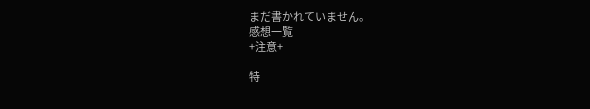まだ書かれていません。
感想一覧
+注意+

特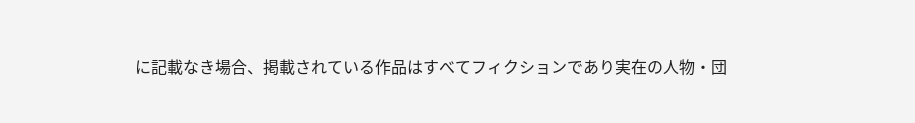に記載なき場合、掲載されている作品はすべてフィクションであり実在の人物・団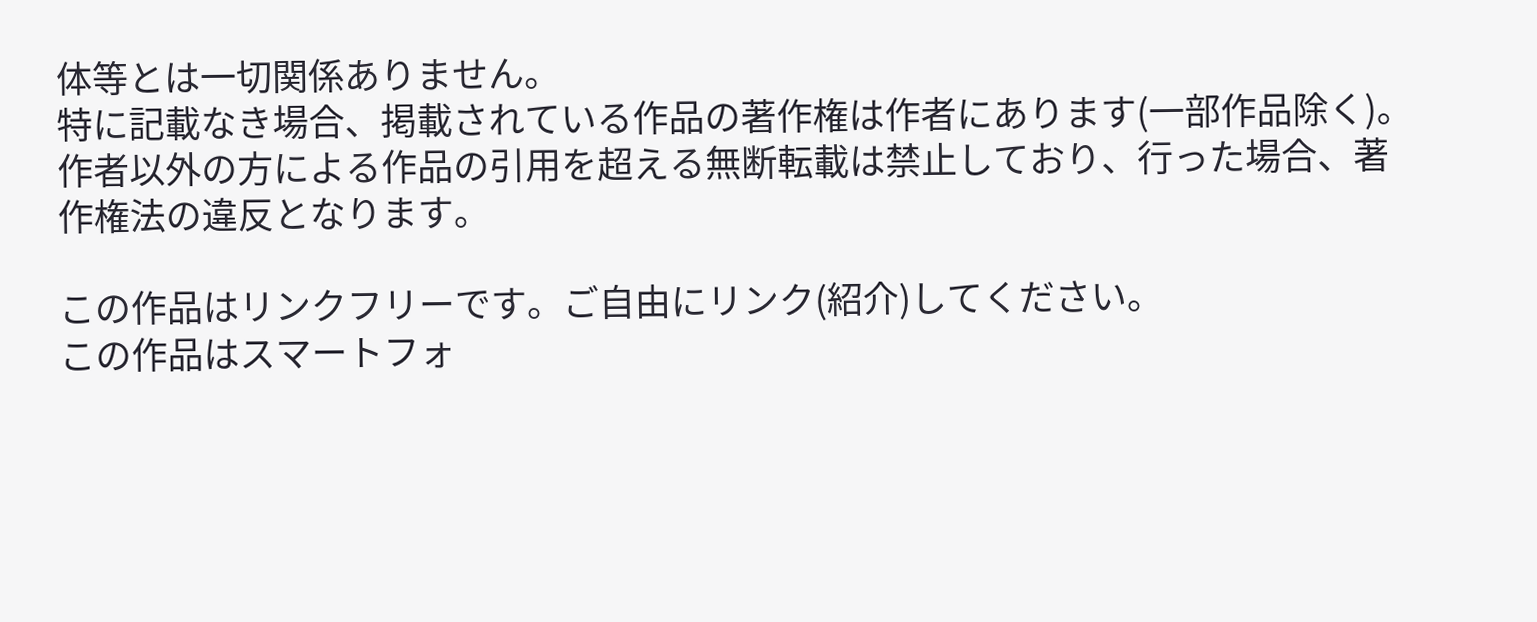体等とは一切関係ありません。
特に記載なき場合、掲載されている作品の著作権は作者にあります(一部作品除く)。
作者以外の方による作品の引用を超える無断転載は禁止しており、行った場合、著作権法の違反となります。

この作品はリンクフリーです。ご自由にリンク(紹介)してください。
この作品はスマートフォ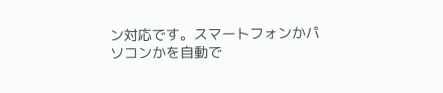ン対応です。スマートフォンかパソコンかを自動で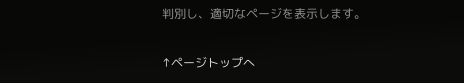判別し、適切なページを表示します。

↑ページトップへ